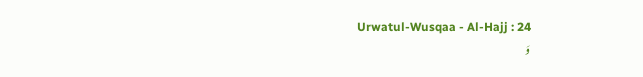Urwatul-Wusqaa - Al-Hajj : 24
وَ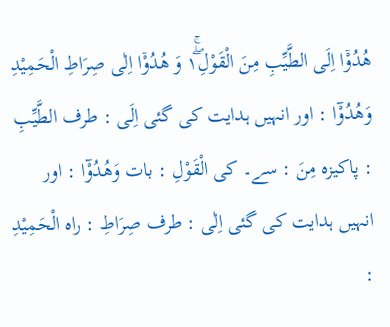هُدُوْۤا اِلَى الطَّیِّبِ مِنَ الْقَوْلِ١ۖۚ وَ هُدُوْۤا اِلٰى صِرَاطِ الْحَمِیْدِ
وَهُدُوْٓا : اور انہیں ہدایت کی گئی اِلَى : طرف الطَّيِّبِ : پاکیزہ مِنَ : سے۔ کی الْقَوْلِ : بات وَهُدُوْٓا : اور انہیں ہدایت کی گئی اِلٰى : طرف صِرَاطِ : راہ الْحَمِيْدِ :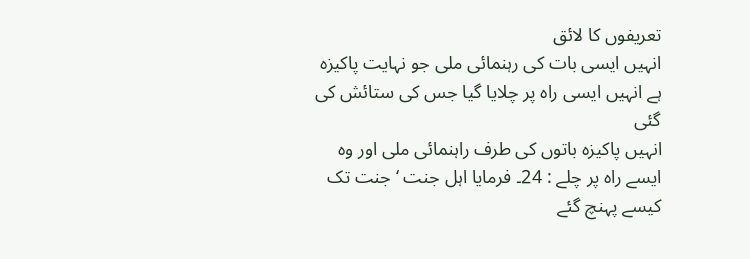تعریفوں کا لائق
انہیں ایسی بات کی رہنمائی ملی جو نہایت پاکیزہ ہے انہیں ایسی راہ پر چلایا گیا جس کی ستائش کی گئی
انہیں پاکیزہ باتوں کی طرف راہنمائی ملی اور وہ ایسے راہ پر چلے : 24۔ فرمایا اہل جنت ‘ جنت تک کیسے پہنچ گئے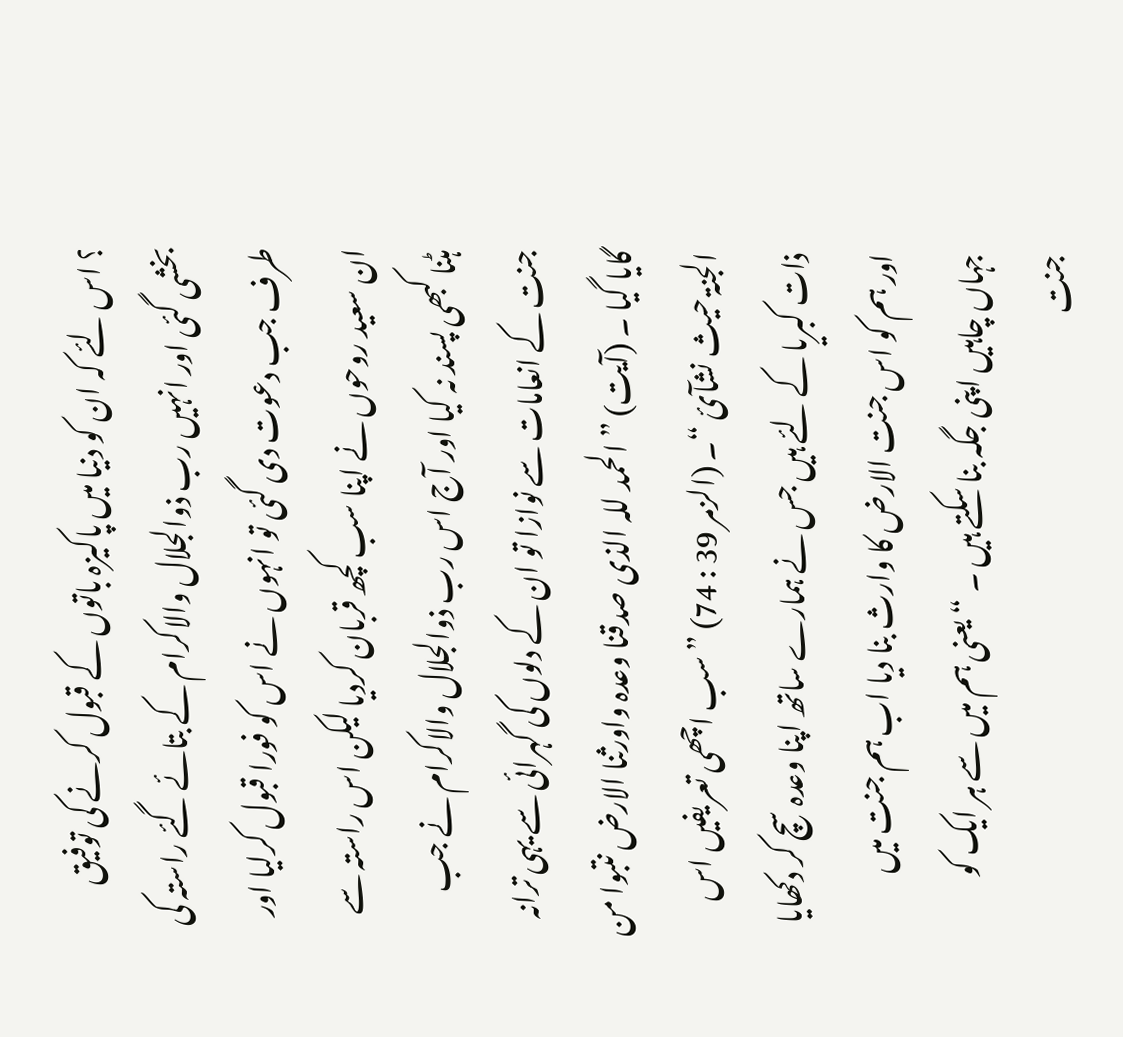؟ اس لئے کہ ان کو دنیا میں پاکیزہ باتوں کے قبول کرنے کی توفیق بخشی گئی اور انہیں رب ذوالجلال والاکرام کے بتائے گئے راستہ کی طرف جب دعوت دی گئی تو انہوں نے اس کو فورا قبول کرلیا اور ان سعید روحوں نے اپنا سب کچھ قربان کردیا لیکن اس راستہ سے ہٹنا کبھی پسند نہ کیا اور آج اس رب ذوالجلال والاکرام نے جب جنت کے انعامات سے نوازا تو ان کے دلوں کی گہرائی سے یہی ترانہ گایا گیا ۔ (آیت) ” الحمد للہ الذی صدقنا وعدہ واورثنا الارض نتبوا من الجنۃ حیث نشآئ “۔ (الزمر 39 : 74) ” سب اچھی تعریفیں اس ذات کبریا کے لئے ہیں جس نے ہمارے ساتھ اپنا وعدہ سچ کر دکھایا اور ہم کو اس جنت الارض کا وارث بنا دیا اب ہم جنت میں جہاں چاہیں اپنی جگہ بنا سکتے ہیں ۔ “ یعنی ہم میں سے ہر ایک کو جنت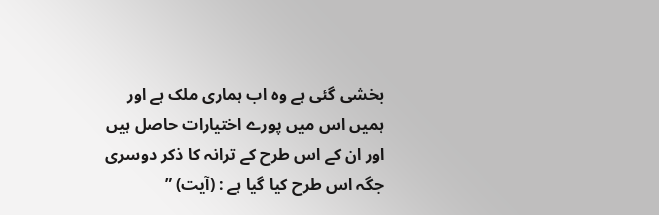بخشی گئی ہے وہ اب ہماری ملک ہے اور ہمیں اس میں پورے اختیارات حاصل ہیں اور ان کے اس طرح کے ترانہ کا ذکر دوسری جگہ اس طرح کیا گیا ہے : (آیت) ”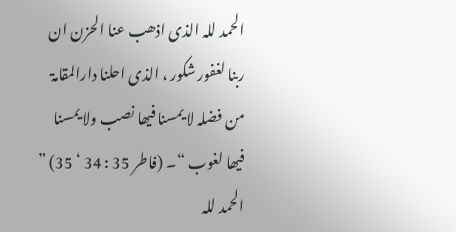الحمد للہ الذی اذھب عنا الحزن ان ربنا لغفور شکور ، الذی احلنا دارالمقامۃ من فضلہ لا یمسنا فیھا نصب ولا یمسنا فیھا لغوب “۔ (فاطر 35 : 34 ‘ 35) ” الحمد للہ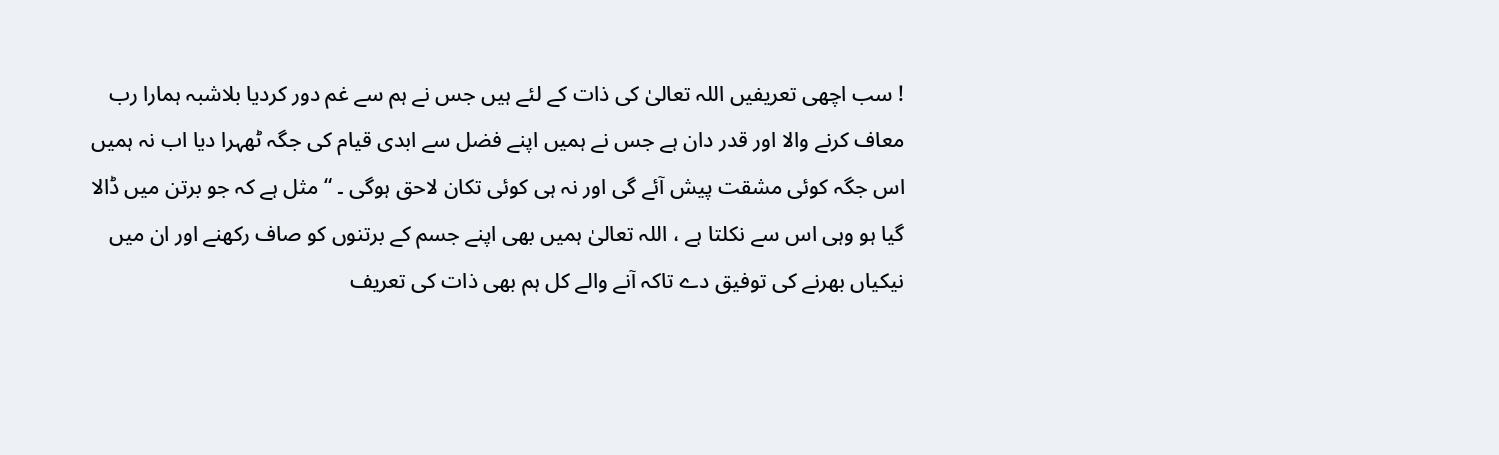! سب اچھی تعریفیں اللہ تعالیٰ کی ذات کے لئے ہیں جس نے ہم سے غم دور کردیا بلاشبہ ہمارا رب معاف کرنے والا اور قدر دان ہے جس نے ہمیں اپنے فضل سے ابدی قیام کی جگہ ٹھہرا دیا اب نہ ہمیں اس جگہ کوئی مشقت پیش آئے گی اور نہ ہی کوئی تکان لاحق ہوگی ۔ “ مثل ہے کہ جو برتن میں ڈالا گیا ہو وہی اس سے نکلتا ہے ، اللہ تعالیٰ ہمیں بھی اپنے جسم کے برتنوں کو صاف رکھنے اور ان میں نیکیاں بھرنے کی توفیق دے تاکہ آنے والے کل ہم بھی ذات کی تعریف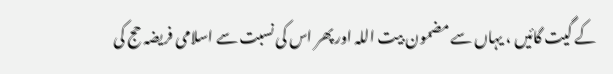کے گیت گائیں ، یہاں سے مضمون بیت اللہ اور پھر اس کی نسبت سے اسلامی فریضہ حج کی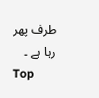طرف پھر رہا ہے ۔
Top